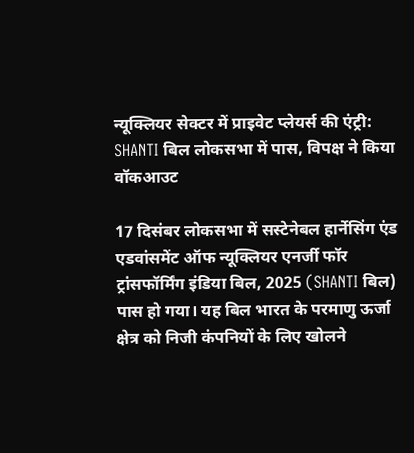न्यूक्लियर सेक्टर में प्राइवेट प्लेयर्स की एंट्री: SHANTI बिल लोकसभा में पास, विपक्ष ने किया वॉकआउट

17 दिसंबर लोकसभा में सस्टेनेबल हार्नेसिंग एंड एडवांसमेंट ऑफ न्यूक्लियर एनर्जी फॉर ट्रांसफॉर्मिंग इंडिया बिल, 2025 (SHANTI बिल) पास हो गया। यह बिल भारत के परमाणु ऊर्जा क्षेत्र को निजी कंपनियों के लिए खोलने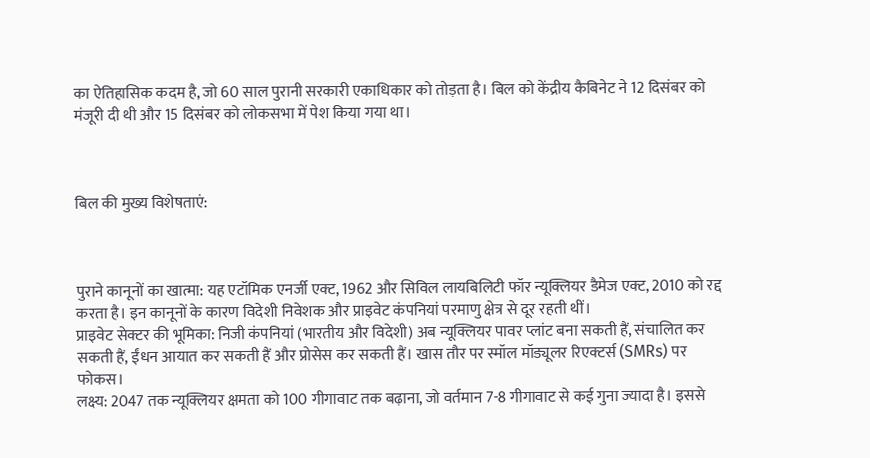का ऐतिहासिक कदम है, जो 60 साल पुरानी सरकारी एकाधिकार को तोड़ता है। बिल को केंद्रीय कैबिनेट ने 12 दिसंबर को मंजूरी दी थी और 15 दिसंबर को लोकसभा में पेश किया गया था।



बिल की मुख्य विशेषताएं:



पुराने कानूनों का खात्मा: यह एटॉमिक एनर्जी एक्ट, 1962 और सिविल लायबिलिटी फॉर न्यूक्लियर डैमेज एक्ट, 2010 को रद्द करता है। इन कानूनों के कारण विदेशी निवेशक और प्राइवेट कंपनियां परमाणु क्षेत्र से दूर रहती थीं।
प्राइवेट सेक्टर की भूमिका: निजी कंपनियां (भारतीय और विदेशी) अब न्यूक्लियर पावर प्लांट बना सकती हैं, संचालित कर सकती हैं, ईंधन आयात कर सकती हैं और प्रोसेस कर सकती हैं। खास तौर पर स्मॉल मॉड्यूलर रिएक्टर्स (SMRs) पर फोकस।
लक्ष्य: 2047 तक न्यूक्लियर क्षमता को 100 गीगावाट तक बढ़ाना, जो वर्तमान 7-8 गीगावाट से कई गुना ज्यादा है। इससे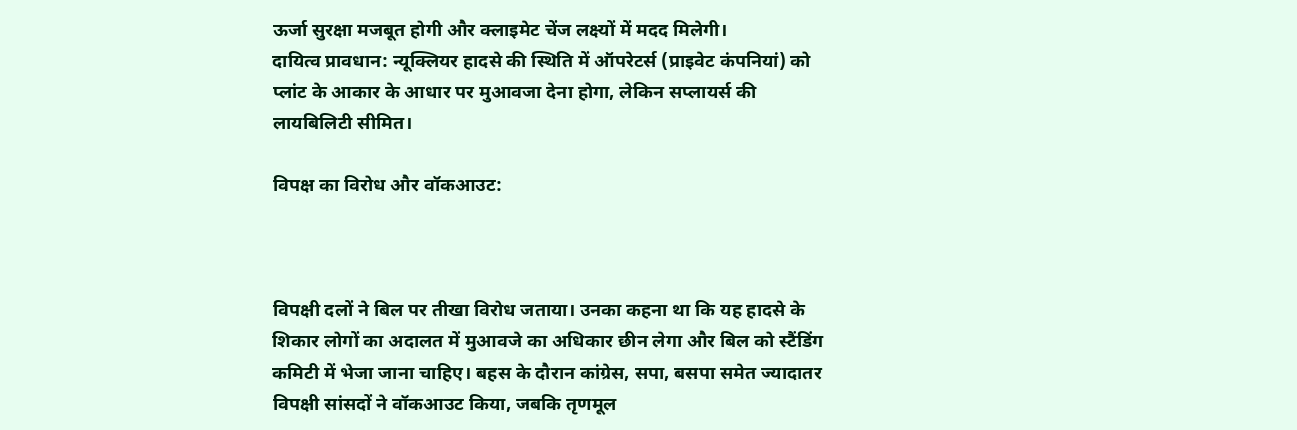ऊर्जा सुरक्षा मजबूत होगी और क्लाइमेट चेंज लक्ष्यों में मदद मिलेगी।
दायित्व प्रावधान: न्यूक्लियर हादसे की स्थिति में ऑपरेटर्स (प्राइवेट कंपनियां) को प्लांट के आकार के आधार पर मुआवजा देना होगा, लेकिन सप्लायर्स की लायबिलिटी सीमित।

विपक्ष का विरोध और वॉकआउट:



विपक्षी दलों ने बिल पर तीखा विरोध जताया। उनका कहना था कि यह हादसे के शिकार लोगों का अदालत में मुआवजे का अधिकार छीन लेगा और बिल को स्टैंडिंग कमिटी में भेजा जाना चाहिए। बहस के दौरान कांग्रेस, सपा, बसपा समेत ज्यादातर विपक्षी सांसदों ने वॉकआउट किया, जबकि तृणमूल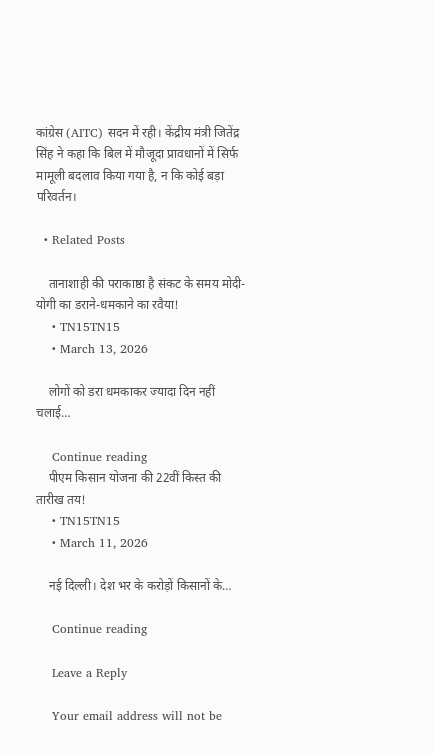कांग्रेस (AITC) सदन में रही। केंद्रीय मंत्री जितेंद्र सिंह ने कहा कि बिल में मौजूदा प्रावधानों में सिर्फ मामूली बदलाव किया गया है, न कि कोई बड़ा परिवर्तन।

  • Related Posts

    तानाशाही की पराकाष्ठा है संकट के समय मोदी-योगी का डराने-धमकाने का रवैया!
    • TN15TN15
    • March 13, 2026

    लोगों को डरा धमकाकर ज्यादा दिन नहीं चलाई…

    Continue reading
    पीएम किसान योजना की 22वीं किस्त की तारीख तय!
    • TN15TN15
    • March 11, 2026

    नई दिल्ली। देश भर के करोड़ों किसानों के…

    Continue reading

    Leave a Reply

    Your email address will not be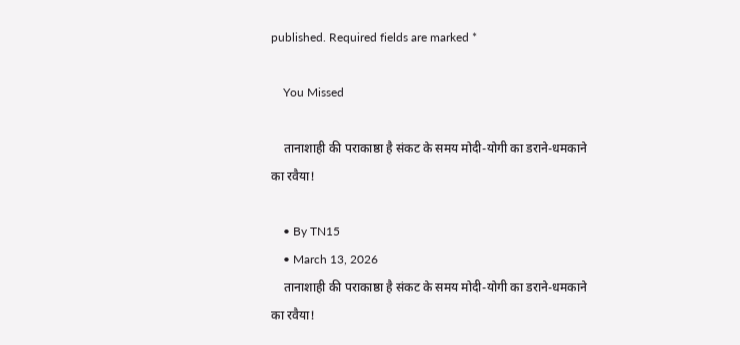published. Required fields are marked *

    You Missed

    तानाशाही की पराकाष्ठा है संकट के समय मोदी-योगी का डराने-धमकाने का रवैया!

    • By TN15
    • March 13, 2026
    तानाशाही की पराकाष्ठा है संकट के समय मोदी-योगी का डराने-धमकाने का रवैया!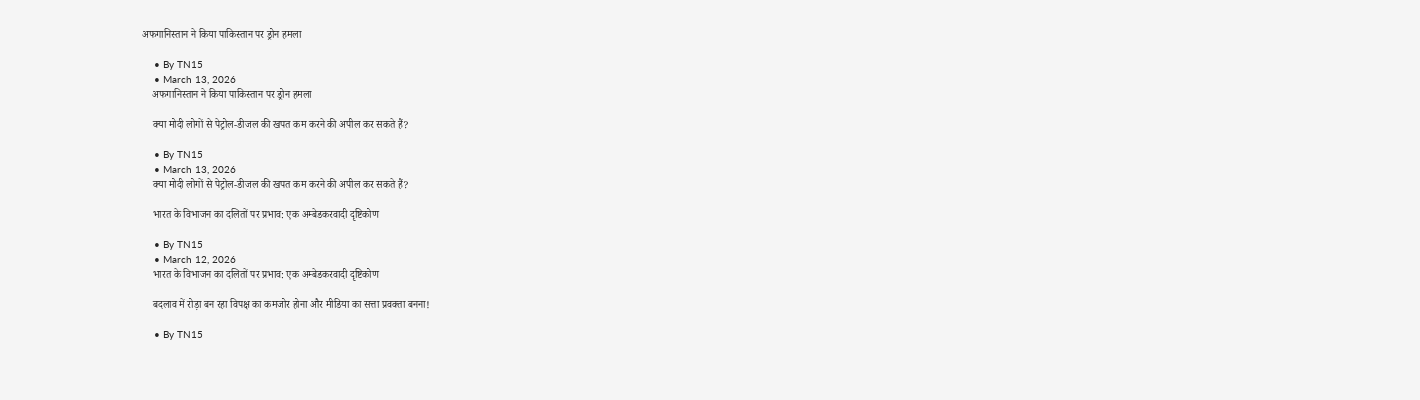अफगानिस्तान ने किया पाकिस्तान पर ड्रोन हमला

    • By TN15
    • March 13, 2026
    अफगानिस्तान ने किया पाकिस्तान पर ड्रोन हमला

    क्या मोदी लोगों से पेट्रोल-डीजल की खपत कम करने की अपील कर सकते हैं?

    • By TN15
    • March 13, 2026
    क्या मोदी लोगों से पेट्रोल-डीजल की खपत कम करने की अपील कर सकते हैं?

    भारत के विभाजन का दलितों पर प्रभाव: एक अम्बेडकरवादी दृष्टिकोण

    • By TN15
    • March 12, 2026
    भारत के विभाजन का दलितों पर प्रभाव: एक अम्बेडकरवादी दृष्टिकोण

    बदलाव में रोड़ा बन रहा विपक्ष का कमजोर होना और मीडिया का सत्ता प्रवक्ता बनना!

    • By TN15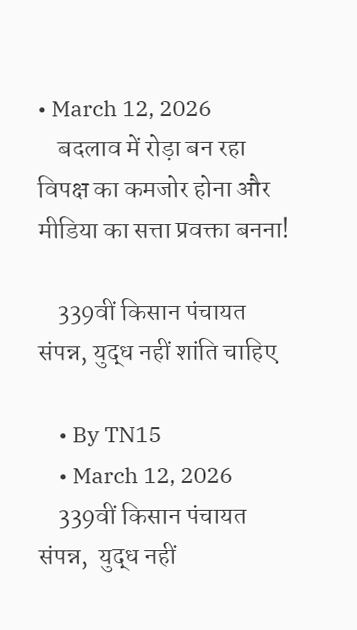• March 12, 2026
    बदलाव में रोड़ा बन रहा विपक्ष का कमजोर होना और मीडिया का सत्ता प्रवक्ता बनना!

    339वीं किसान पंचायत संपन्न, युद्ध नहीं शांति चाहिए

    • By TN15
    • March 12, 2026
    339वीं किसान पंचायत संपन्न,  युद्ध नहीं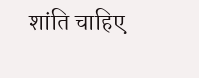शांति चाहिए